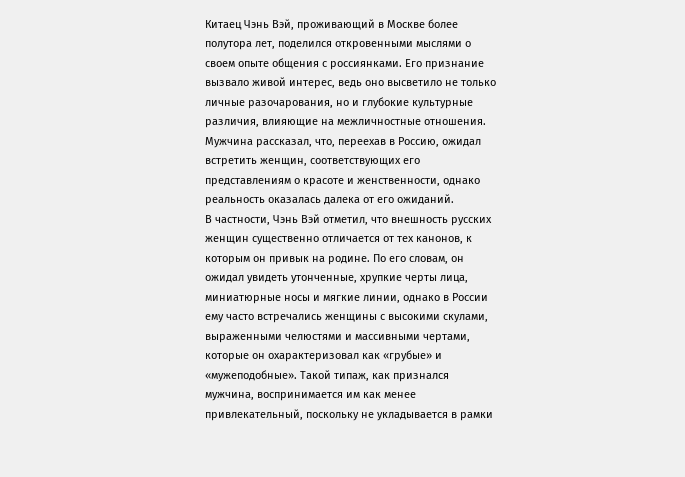Китаец Чэнь Вэй, проживающий в Москве более полутора лет, поделился откровенными мыслями о своем опыте общения с россиянками. Его признание вызвало живой интерес, ведь оно высветило не только личные разочарования, но и глубокие культурные различия, влияющие на межличностные отношения. Мужчина рассказал, что, переехав в Россию, ожидал встретить женщин, соответствующих его представлениям о красоте и женственности, однако реальность оказалась далека от его ожиданий.
В частности, Чэнь Вэй отметил, что внешность русских женщин существенно отличается от тех канонов, к которым он привык на родине. По его словам, он ожидал увидеть утонченные, хрупкие черты лица, миниатюрные носы и мягкие линии, однако в России ему часто встречались женщины с высокими скулами, выраженными челюстями и массивными чертами, которые он охарактеризовал как «грубые» и «мужеподобные». Такой типаж, как признался мужчина, воспринимается им как менее привлекательный, поскольку не укладывается в рамки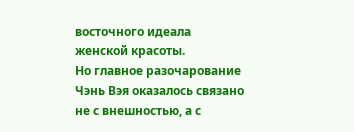восточного идеала женской красоты.
Но главное разочарование Чэнь Вэя оказалось связано не с внешностью, а с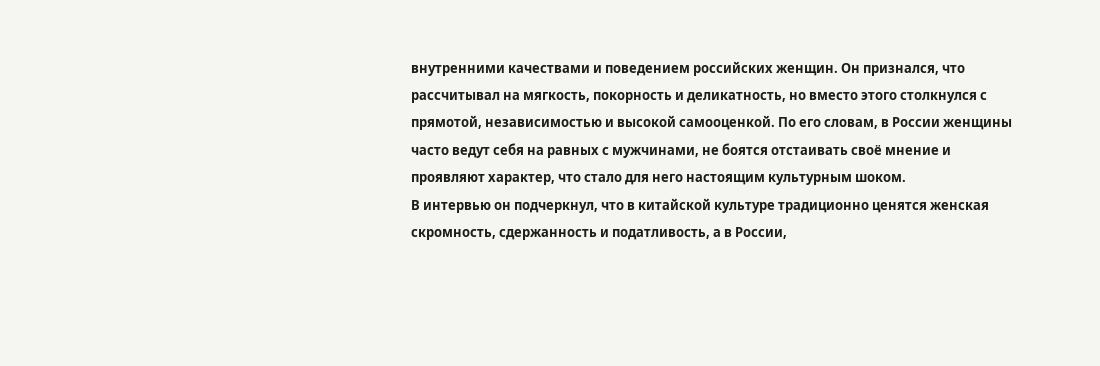внутренними качествами и поведением российских женщин. Он признался, что рассчитывал на мягкость, покорность и деликатность, но вместо этого столкнулся с прямотой, независимостью и высокой самооценкой. По его словам, в России женщины часто ведут себя на равных с мужчинами, не боятся отстаивать своё мнение и проявляют характер, что стало для него настоящим культурным шоком.
В интервью он подчеркнул, что в китайской культуре традиционно ценятся женская скромность, сдержанность и податливость, а в России,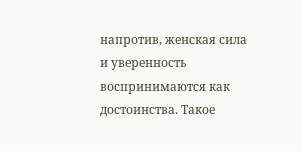напротив, женская сила и уверенность воспринимаются как достоинства. Такое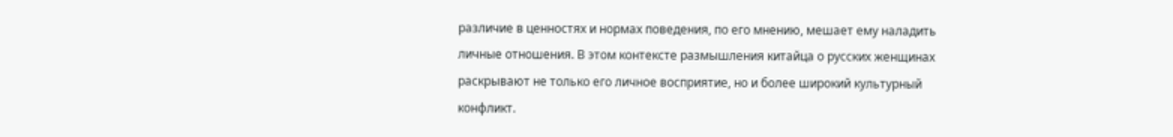различие в ценностях и нормах поведения, по его мнению, мешает ему наладить личные отношения. В этом контексте размышления китайца о русских женщинах раскрывают не только его личное восприятие, но и более широкий культурный конфликт.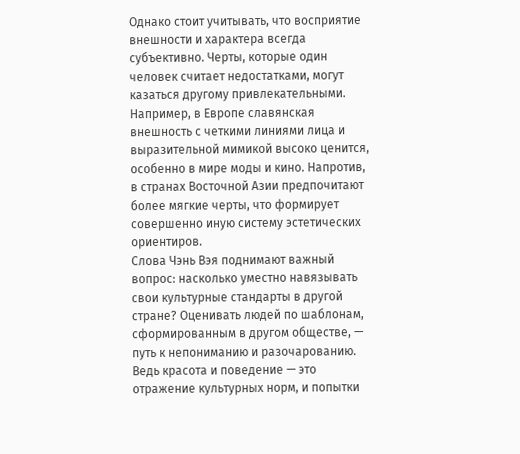Однако стоит учитывать, что восприятие внешности и характера всегда субъективно. Черты, которые один человек считает недостатками, могут казаться другому привлекательными. Например, в Европе славянская внешность с четкими линиями лица и выразительной мимикой высоко ценится, особенно в мире моды и кино. Напротив, в странах Восточной Азии предпочитают более мягкие черты, что формирует совершенно иную систему эстетических ориентиров.
Слова Чэнь Вэя поднимают важный вопрос: насколько уместно навязывать свои культурные стандарты в другой стране? Оценивать людей по шаблонам, сформированным в другом обществе, — путь к непониманию и разочарованию. Ведь красота и поведение — это отражение культурных норм, и попытки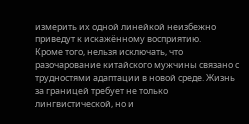измерить их одной линейкой неизбежно приведут к искажённому восприятию.
Кроме того, нельзя исключать, что разочарование китайского мужчины связано с трудностями адаптации в новой среде. Жизнь за границей требует не только лингвистической, но и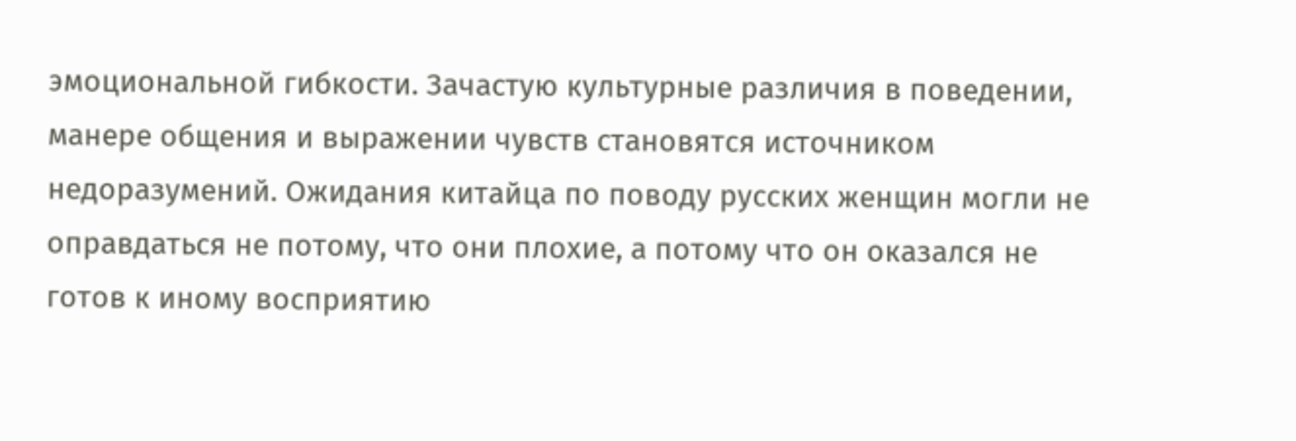эмоциональной гибкости. Зачастую культурные различия в поведении, манере общения и выражении чувств становятся источником недоразумений. Ожидания китайца по поводу русских женщин могли не оправдаться не потому, что они плохие, а потому что он оказался не готов к иному восприятию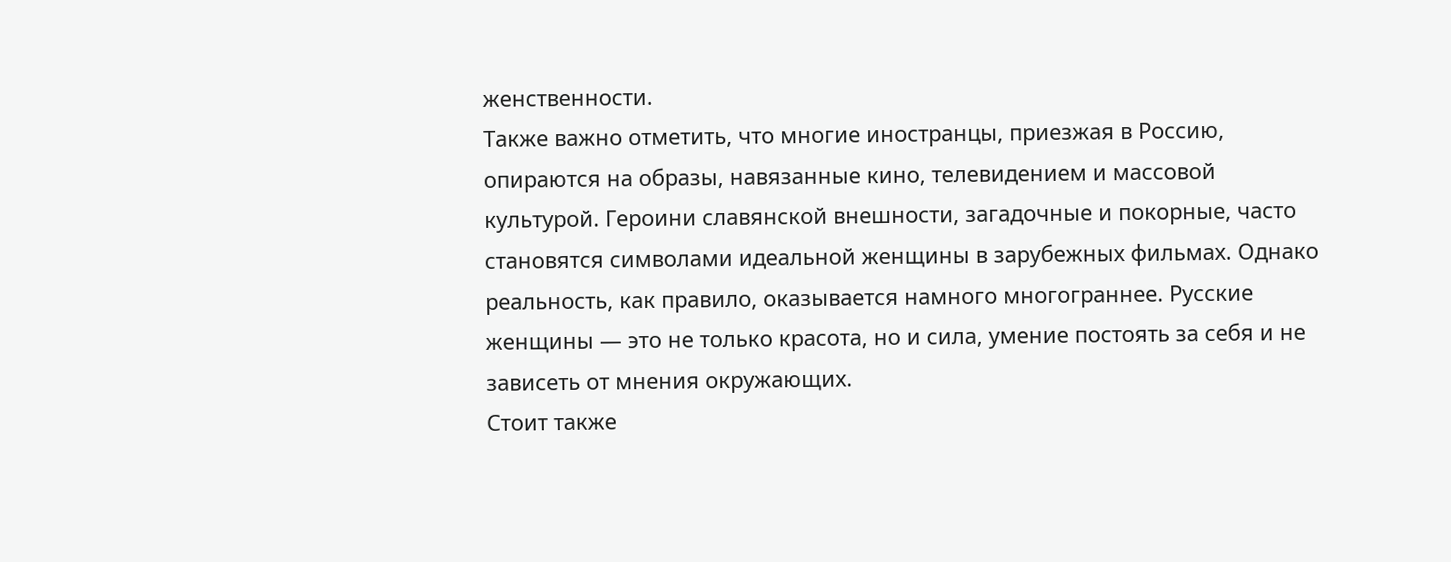женственности.
Также важно отметить, что многие иностранцы, приезжая в Россию, опираются на образы, навязанные кино, телевидением и массовой культурой. Героини славянской внешности, загадочные и покорные, часто становятся символами идеальной женщины в зарубежных фильмах. Однако реальность, как правило, оказывается намного многограннее. Русские женщины — это не только красота, но и сила, умение постоять за себя и не зависеть от мнения окружающих.
Стоит также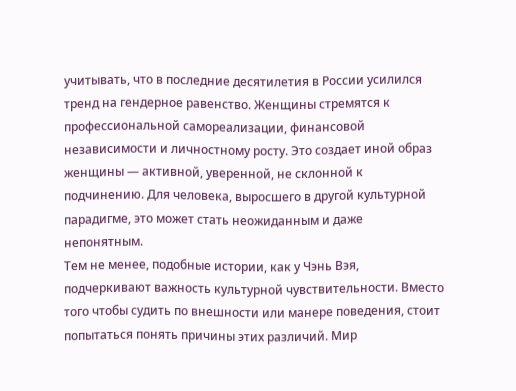учитывать, что в последние десятилетия в России усилился тренд на гендерное равенство. Женщины стремятся к профессиональной самореализации, финансовой независимости и личностному росту. Это создает иной образ женщины — активной, уверенной, не склонной к подчинению. Для человека, выросшего в другой культурной парадигме, это может стать неожиданным и даже непонятным.
Тем не менее, подобные истории, как у Чэнь Вэя, подчеркивают важность культурной чувствительности. Вместо того чтобы судить по внешности или манере поведения, стоит попытаться понять причины этих различий. Мир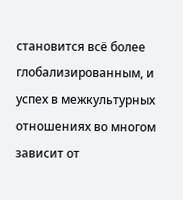становится всё более глобализированным, и успех в межкультурных отношениях во многом зависит от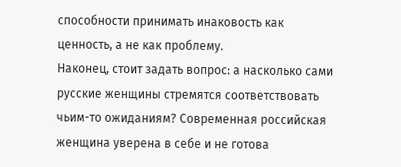способности принимать инаковость как ценность, а не как проблему.
Наконец, стоит задать вопрос: а насколько сами русские женщины стремятся соответствовать чьим-то ожиданиям? Современная российская женщина уверена в себе и не готова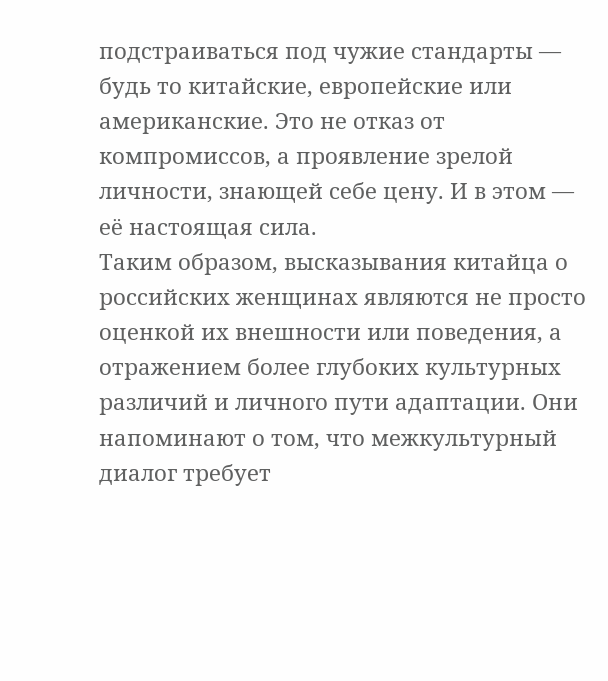подстраиваться под чужие стандарты — будь то китайские, европейские или американские. Это не отказ от компромиссов, а проявление зрелой личности, знающей себе цену. И в этом — её настоящая сила.
Таким образом, высказывания китайца о российских женщинах являются не просто оценкой их внешности или поведения, а отражением более глубоких культурных различий и личного пути адаптации. Они напоминают о том, что межкультурный диалог требует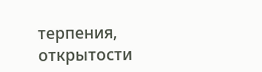терпения, открытости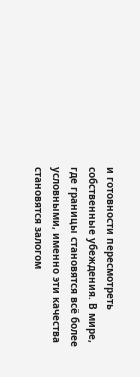и готовности пересмотреть собственные убеждения. В мире, где границы становятся всё более условными, именно эти качества становятся залогом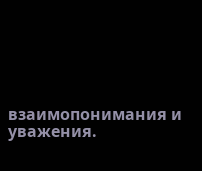взаимопонимания и уважения.